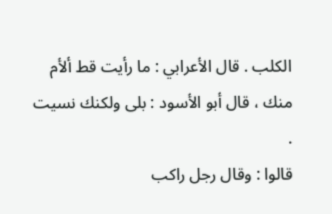الكلب . قال الأعرابي : ما رأيت قط ألأم منك ، قال أبو الأسود : بلى ولكنك نسيت .
قالوا : وقال رجل راكب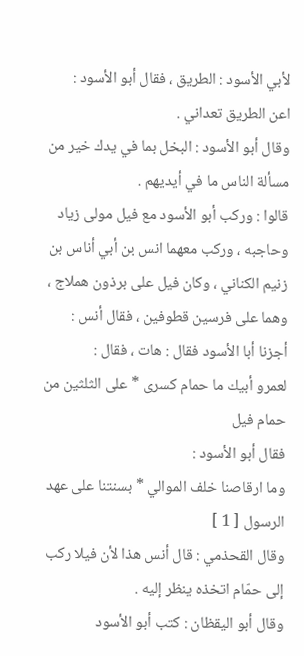لأبي الأسود : الطريق ، فقال أبو الأسود :
اعن الطريق تعداني .
وقال أبو الأسود : البخل بما في يدك خير من مسألة الناس ما في أيديهم .
قالوا : وركب أبو الأسود مع فيل مولى زياد وحاجبه ، وركب معهما انس بن أبي أناس بن زنيم الكناني ، وكان فيل على برذون هملاج ، وهما على فرسين قطوفين ، فقال أنس : أجزنا أبا الأسود فقال : هات ، فقال :
لعمرو أبيك ما حمام كسرى * على الثلثين من حمام فيل
فقال أبو الأسود :
وما ارقاصنا خلف الموالي * بسنتنا على عهد الرسول [ 1 ]
وقال القحذمي : قال أنس هذا لأن فيلا ركب إلى حمّام اتخذه ينظر إليه .
وقال أبو اليقظان : كتب أبو الأسود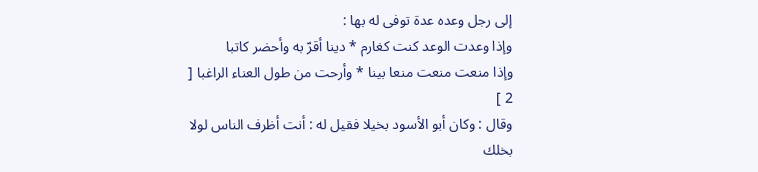إلى رجل وعده عدة توفى له بها :
وإذا وعدت الوعد كنت كغارم * دينا أقرّ به وأحضر كاتبا
وإذا منعت منعت منعا بينا * وأرحت من طول العناء الراغبا [ 2 ]
وقال : وكان أبو الأسود بخيلا فقيل له : أنت أظرف الناس لولا بخلك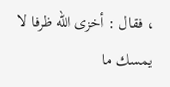، فقال : أخزى الله ظرفا لا يمسك ما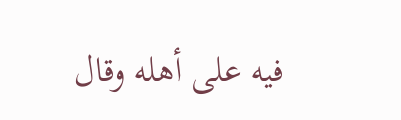فيه على أهله وقال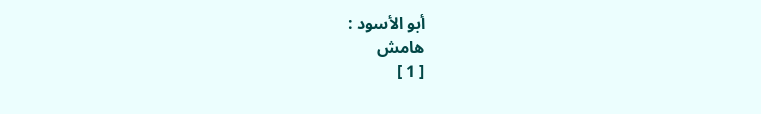أبو الأسود :
هامش
[ 1 ]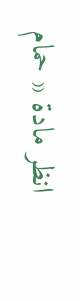انظر مادة « حمام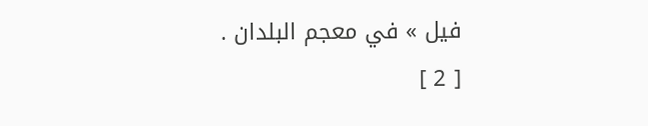فيل » في معجم البلدان .
[ 2 ]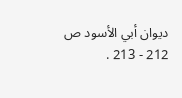ديوان أبي الأسود ص 212 - 213 .